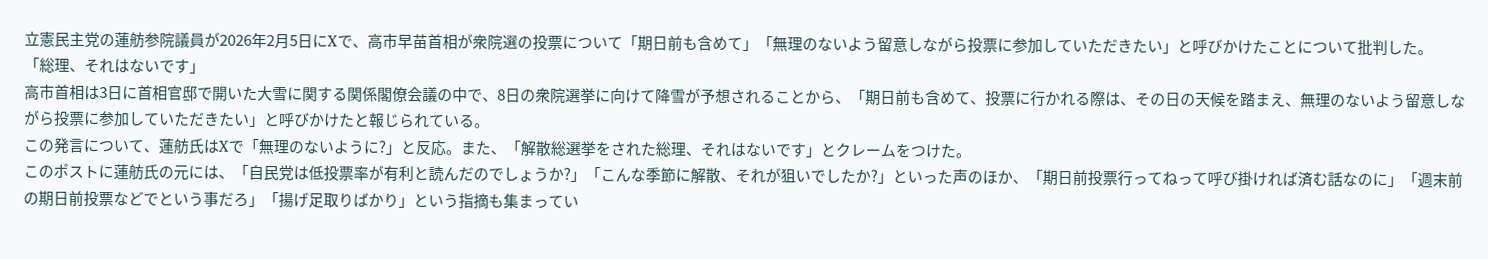立憲民主党の蓮舫参院議員が2026年2月5日にXで、高市早苗首相が衆院選の投票について「期日前も含めて」「無理のないよう留意しながら投票に参加していただきたい」と呼びかけたことについて批判した。
「総理、それはないです」
高市首相は3日に首相官邸で開いた大雪に関する関係閣僚会議の中で、8日の衆院選挙に向けて降雪が予想されることから、「期日前も含めて、投票に行かれる際は、その日の天候を踏まえ、無理のないよう留意しながら投票に参加していただきたい」と呼びかけたと報じられている。
この発言について、蓮舫氏はXで「無理のないように?」と反応。また、「解散総選挙をされた総理、それはないです」とクレームをつけた。
このポストに蓮舫氏の元には、「自民党は低投票率が有利と読んだのでしょうか?」「こんな季節に解散、それが狙いでしたか?」といった声のほか、「期日前投票行ってねって呼び掛ければ済む話なのに」「週末前の期日前投票などでという事だろ」「揚げ足取りばかり」という指摘も集まってい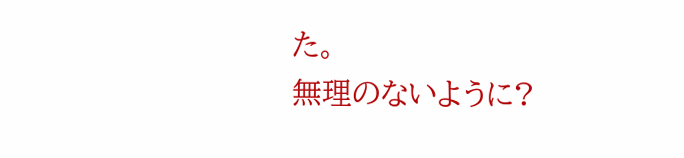た。
無理のないように?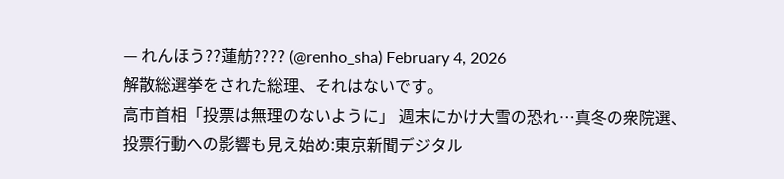— れんほう??蓮舫???? (@renho_sha) February 4, 2026
解散総選挙をされた総理、それはないです。
高市首相「投票は無理のないように」 週末にかけ大雪の恐れ…真冬の衆院選、投票行動への影響も見え始め:東京新聞デジタル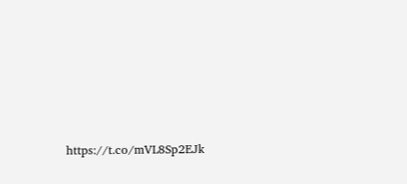https://t.co/mVL8Sp2EJk